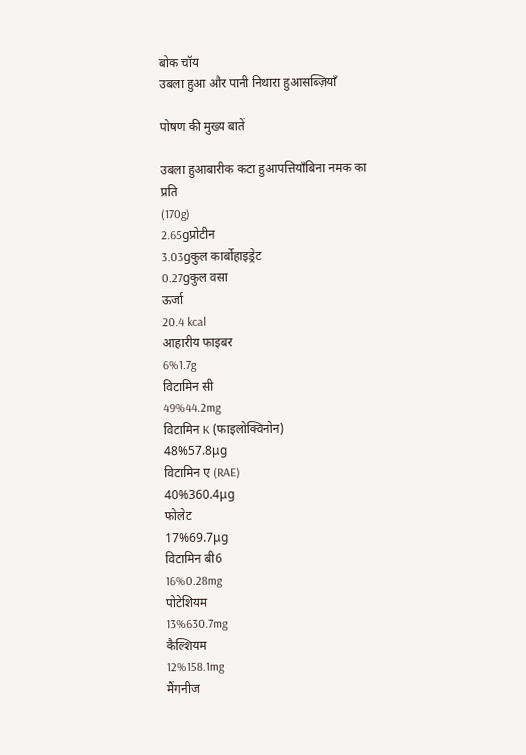बोक चॉय
उबला हुआ और पानी निथारा हुआसब्ज़ियाँ

पोषण की मुख्य बातें

उबला हुआबारीक कटा हुआपत्तियाँबिना नमक का
प्रति
(170g)
2.65gप्रोटीन
3.03gकुल कार्बोहाइड्रेट
0.27gकुल वसा
ऊर्जा
20.4 kcal
आहारीय फाइबर
6%1.7g
विटामिन सी
49%44.2mg
विटामिन K (फाइलोक्विनोन)
48%57.8μg
विटामिन ए (RAE)
40%360.4μg
फोलेट
17%69.7μg
विटामिन बी6
16%0.28mg
पोटेशियम
13%630.7mg
कैल्शियम
12%158.1mg
मैंगनीज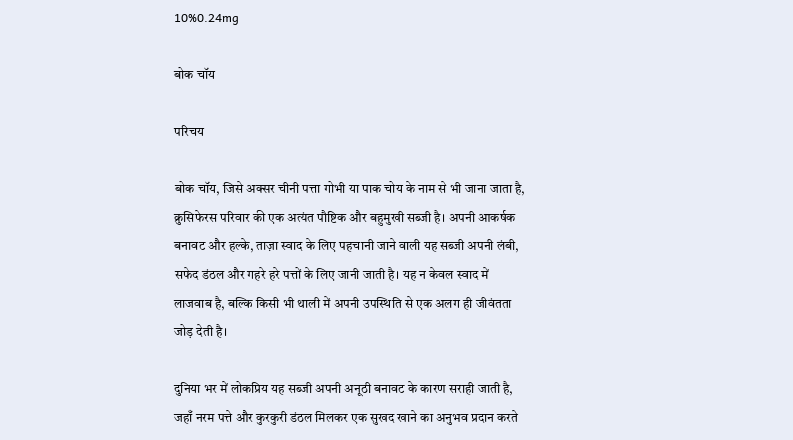10%0.24mg

बोक चॉय

परिचय

बोक चॉय, जिसे अक्सर चीनी पत्ता गोभी या पाक चोय के नाम से भी जाना जाता है, क्रुसिफेरस परिवार की एक अत्यंत पौष्टिक और बहुमुखी सब्जी है। अपनी आकर्षक बनावट और हल्के, ताज़ा स्वाद के लिए पहचानी जाने वाली यह सब्जी अपनी लंबी, सफेद डंठल और गहरे हरे पत्तों के लिए जानी जाती है। यह न केवल स्वाद में लाजवाब है, बल्कि किसी भी थाली में अपनी उपस्थिति से एक अलग ही जीवंतता जोड़ देती है।

दुनिया भर में लोकप्रिय यह सब्जी अपनी अनूठी बनावट के कारण सराही जाती है, जहाँ नरम पत्ते और कुरकुरी डंठल मिलकर एक सुखद खाने का अनुभव प्रदान करते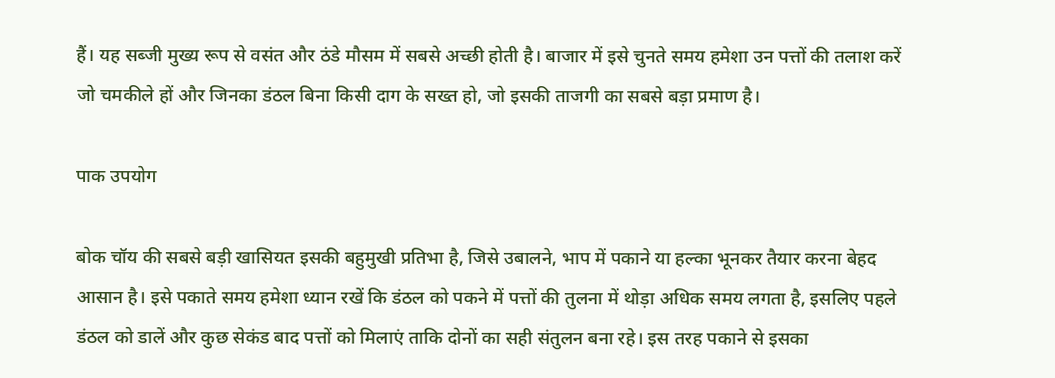हैं। यह सब्जी मुख्य रूप से वसंत और ठंडे मौसम में सबसे अच्छी होती है। बाजार में इसे चुनते समय हमेशा उन पत्तों की तलाश करें जो चमकीले हों और जिनका डंठल बिना किसी दाग के सख्त हो, जो इसकी ताजगी का सबसे बड़ा प्रमाण है।

पाक उपयोग

बोक चॉय की सबसे बड़ी खासियत इसकी बहुमुखी प्रतिभा है, जिसे उबालने, भाप में पकाने या हल्का भूनकर तैयार करना बेहद आसान है। इसे पकाते समय हमेशा ध्यान रखें कि डंठल को पकने में पत्तों की तुलना में थोड़ा अधिक समय लगता है, इसलिए पहले डंठल को डालें और कुछ सेकंड बाद पत्तों को मिलाएं ताकि दोनों का सही संतुलन बना रहे। इस तरह पकाने से इसका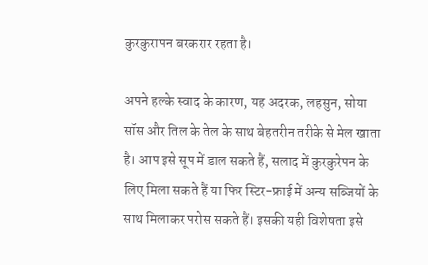कुरकुरापन बरकरार रहता है।

अपने हल्के स्वाद के कारण, यह अदरक, लहसुन, सोया सॉस और तिल के तेल के साथ बेहतरीन तरीके से मेल खाता है। आप इसे सूप में डाल सकते हैं, सलाद में कुरकुरेपन के लिए मिला सकते हैं या फिर स्टिर-फ्राई में अन्य सब्जियों के साथ मिलाकर परोस सकते हैं। इसकी यही विशेषता इसे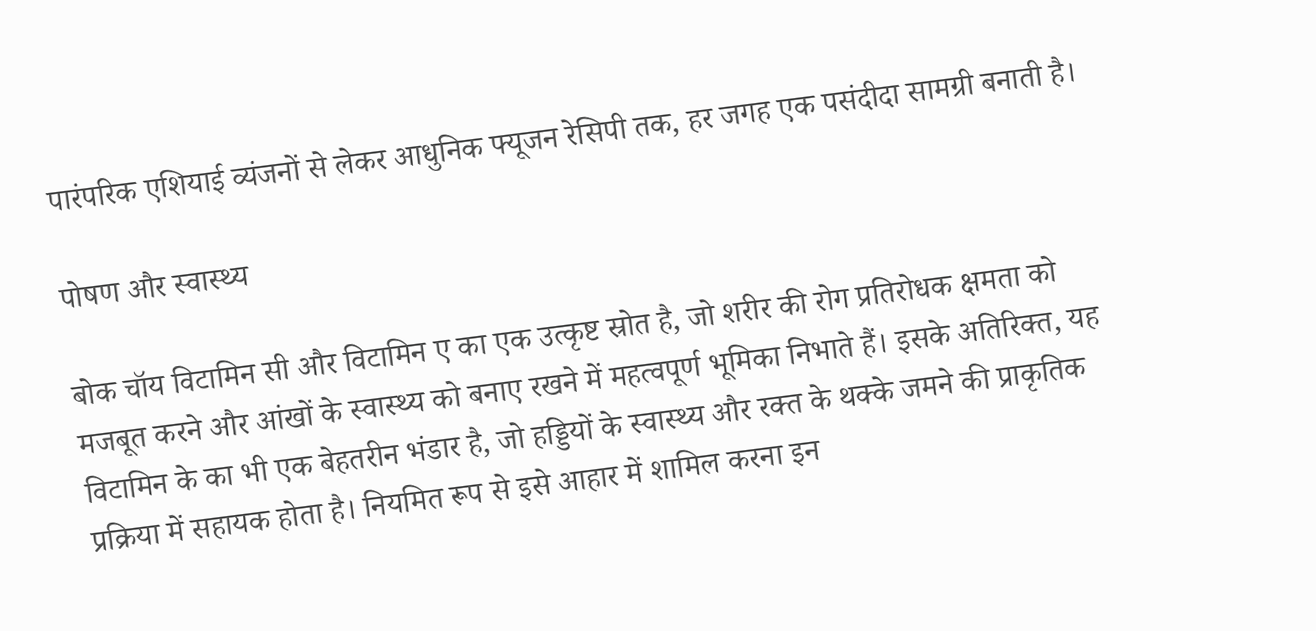पारंपरिक एशियाई व्यंजनों से लेकर आधुनिक फ्यूजन रेसिपी तक, हर जगह एक पसंदीदा सामग्री बनाती है।

पोषण और स्वास्थ्य

बोक चॉय विटामिन सी और विटामिन ए का एक उत्कृष्ट स्रोत है, जो शरीर की रोग प्रतिरोधक क्षमता को मजबूत करने और आंखों के स्वास्थ्य को बनाए रखने में महत्वपूर्ण भूमिका निभाते हैं। इसके अतिरिक्त, यह विटामिन के का भी एक बेहतरीन भंडार है, जो हड्डियों के स्वास्थ्य और रक्त के थक्के जमने की प्राकृतिक प्रक्रिया में सहायक होता है। नियमित रूप से इसे आहार में शामिल करना इन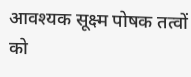आवश्यक सूक्ष्म पोषक तत्वों को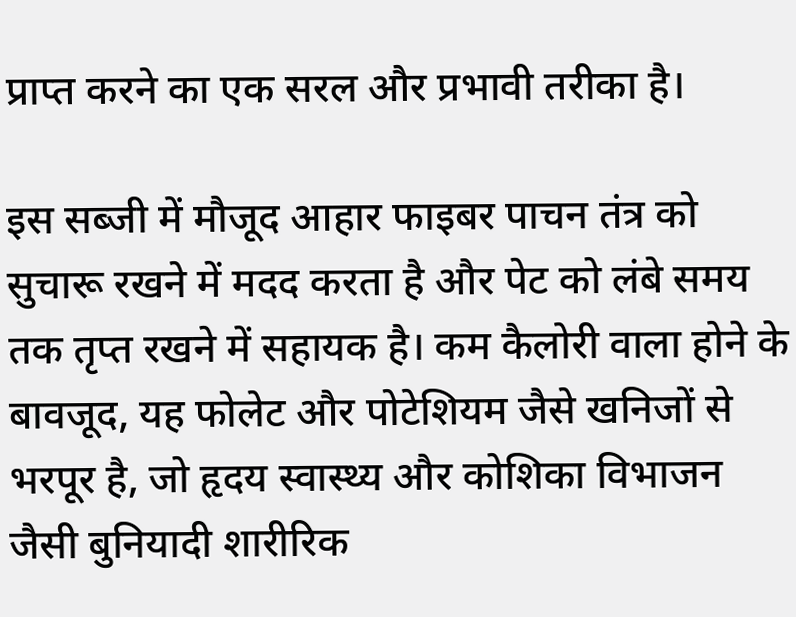प्राप्त करने का एक सरल और प्रभावी तरीका है।

इस सब्जी में मौजूद आहार फाइबर पाचन तंत्र को सुचारू रखने में मदद करता है और पेट को लंबे समय तक तृप्त रखने में सहायक है। कम कैलोरी वाला होने के बावजूद, यह फोलेट और पोटेशियम जैसे खनिजों से भरपूर है, जो हृदय स्वास्थ्य और कोशिका विभाजन जैसी बुनियादी शारीरिक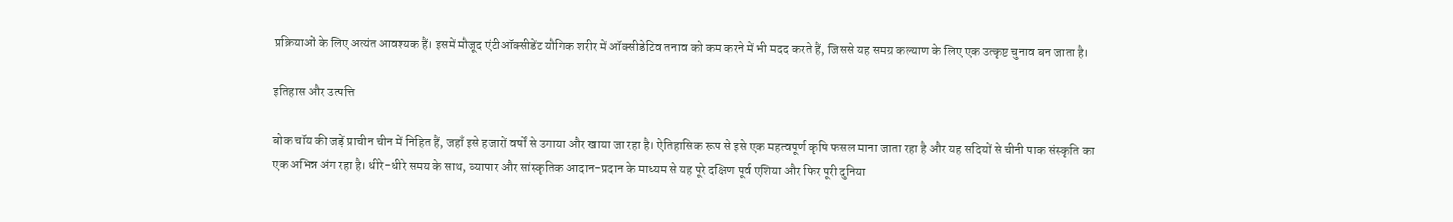प्रक्रियाओं के लिए अत्यंत आवश्यक हैं। इसमें मौजूद एंटीऑक्सीडेंट यौगिक शरीर में ऑक्सीडेटिव तनाव को कम करने में भी मदद करते हैं, जिससे यह समग्र कल्याण के लिए एक उत्कृष्ट चुनाव बन जाता है।

इतिहास और उत्पत्ति

बोक चॉय की जड़ें प्राचीन चीन में निहित हैं, जहाँ इसे हजारों वर्षों से उगाया और खाया जा रहा है। ऐतिहासिक रूप से इसे एक महत्वपूर्ण कृषि फसल माना जाता रहा है और यह सदियों से चीनी पाक संस्कृति का एक अभिन्न अंग रहा है। धीरे-धीरे समय के साथ, व्यापार और सांस्कृतिक आदान-प्रदान के माध्यम से यह पूरे दक्षिण पूर्व एशिया और फिर पूरी दुनिया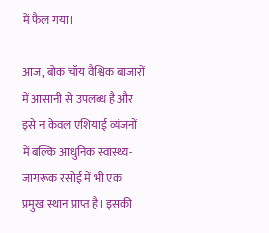में फैल गया।

आज, बोक चॉय वैश्विक बाजारों में आसानी से उपलब्ध है और इसे न केवल एशियाई व्यंजनों में बल्कि आधुनिक स्वास्थ्य-जागरूक रसोई में भी एक प्रमुख स्थान प्राप्त है। इसकी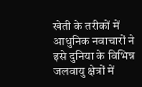खेती के तरीकों में आधुनिक नवाचारों ने इसे दुनिया के विभिन्न जलवायु क्षेत्रों में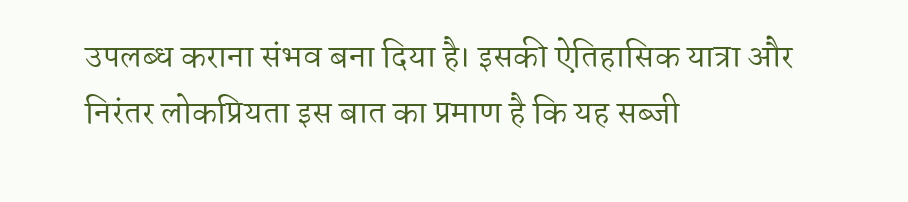उपलब्ध कराना संभव बना दिया है। इसकी ऐतिहासिक यात्रा और निरंतर लोकप्रियता इस बात का प्रमाण है कि यह सब्जी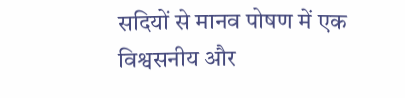सदियों से मानव पोषण में एक विश्वसनीय और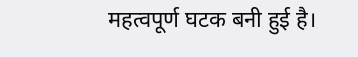महत्वपूर्ण घटक बनी हुई है।